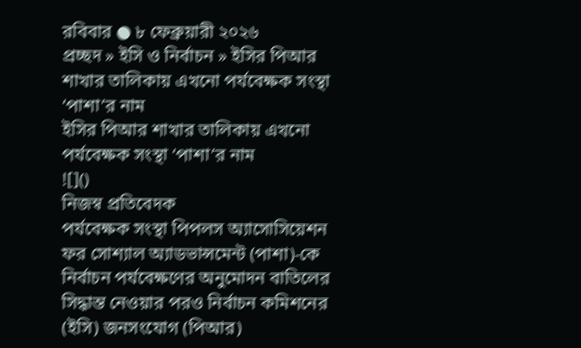রবিবার ● ৮ ফেব্রুয়ারী ২০২৬
প্রচ্ছদ » ইসি ও নির্বাচন » ইসির পিআর শাখার তালিকায় এখনো পর্যবেক্ষক সংস্থা ‘পাশা’র নাম
ইসির পিআর শাখার তালিকায় এখনো পর্যবেক্ষক সংস্থা ‘পাশা’র নাম
![]()
নিজস্ব প্রতিবেদক
পর্যবেক্ষক সংস্থা পিপলস অ্যাসোসিয়েশন ফর সোশ্যাল অ্যাডভান্সমেন্ট (পাশা)-কে নির্বাচন পর্যবেক্ষণের অনুমোদন বাতিলের সিদ্ধান্ত নেওয়ার পরও নির্বাচন কমিশনের (ইসি) জনসংযোগ (পিআর)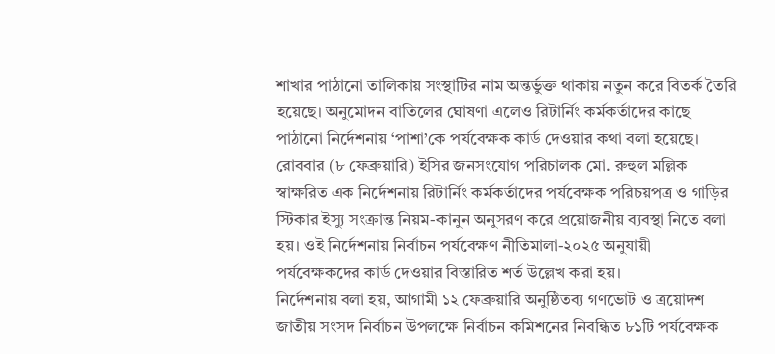শাখার পাঠানো তালিকায় সংস্থাটির নাম অন্তর্ভুক্ত থাকায় নতুন করে বিতর্ক তৈরি হয়েছে। অনুমোদন বাতিলের ঘোষণা এলেও রিটার্নিং কর্মকর্তাদের কাছে পাঠানো নির্দেশনায় ‘পাশা’কে পর্যবেক্ষক কার্ড দেওয়ার কথা বলা হয়েছে।
রোববার (৮ ফেব্রুয়ারি) ইসির জনসংযোগ পরিচালক মো. রুহুল মল্লিক স্বাক্ষরিত এক নির্দেশনায় রিটার্নিং কর্মকর্তাদের পর্যবেক্ষক পরিচয়পত্র ও গাড়ির স্টিকার ইস্যু সংক্রান্ত নিয়ম-কানুন অনুসরণ করে প্রয়োজনীয় ব্যবস্থা নিতে বলা হয়। ওই নির্দেশনায় নির্বাচন পর্যবেক্ষণ নীতিমালা-২০২৫ অনুযায়ী পর্যবেক্ষকদের কার্ড দেওয়ার বিস্তারিত শর্ত উল্লেখ করা হয়।
নির্দেশনায় বলা হয়, আগামী ১২ ফেব্রুয়ারি অনুষ্ঠিতব্য গণভোট ও ত্রয়োদশ জাতীয় সংসদ নির্বাচন উপলক্ষে নির্বাচন কমিশনের নিবন্ধিত ৮১টি পর্যবেক্ষক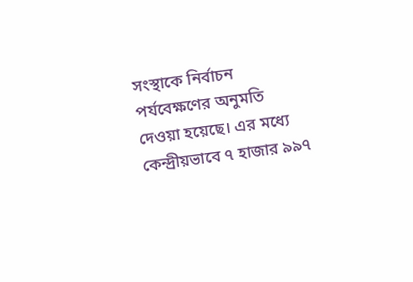সংস্থাকে নির্বাচন পর্যবেক্ষণের অনুমতি দেওয়া হয়েছে। এর মধ্যে কেন্দ্রীয়ভাবে ৭ হাজার ৯৯৭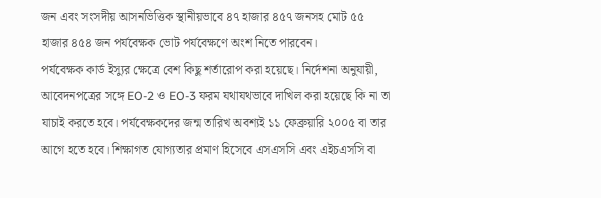জন এবং সংসদীয় আসনভিত্তিক স্থানীয়ভাবে ৪৭ হাজার ৪৫৭ জনসহ মোট ৫৫ হাজার ৪৫৪ জন পর্যবেক্ষক ভোট পর্যবেক্ষণে অংশ নিতে পারবেন।
পর্যবেক্ষক কার্ড ইস্যুর ক্ষেত্রে বেশ কিছু শর্তারোপ করা হয়েছে। নির্দেশনা অনুযায়ী, আবেদনপত্রের সঙ্গে EO-2 ও EO-3 ফরম যথাযথভাবে দাখিল করা হয়েছে কি না তা যাচাই করতে হবে। পর্যবেক্ষকদের জন্ম তারিখ অবশ্যই ১১ ফেব্রুয়ারি ২০০৫ বা তার আগে হতে হবে। শিক্ষাগত যোগ্যতার প্রমাণ হিসেবে এসএসসি এবং এইচএসসি বা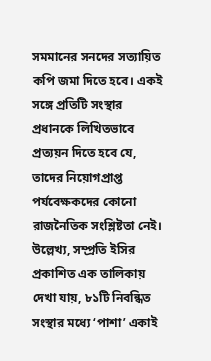সমমানের সনদের সত্যায়িত কপি জমা দিতে হবে। একই সঙ্গে প্রতিটি সংস্থার প্রধানকে লিখিতভাবে প্রত্যয়ন দিতে হবে যে, তাদের নিয়োগপ্রাপ্ত পর্যবেক্ষকদের কোনো রাজনৈতিক সংশ্লিষ্টতা নেই।
উল্লেখ্য, সম্প্রতি ইসির প্রকাশিত এক তালিকায় দেখা যায়, ৮১টি নিবন্ধিত সংস্থার মধ্যে ‘পাশা’ একাই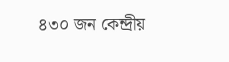৪৩০ জন কেন্দ্রীয়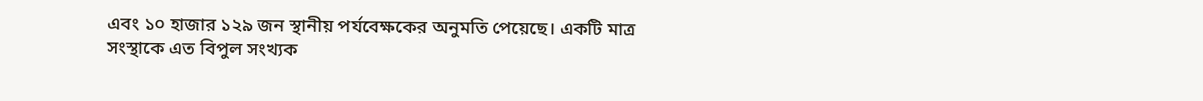এবং ১০ হাজার ১২৯ জন স্থানীয় পর্যবেক্ষকের অনুমতি পেয়েছে। একটি মাত্র সংস্থাকে এত বিপুল সংখ্যক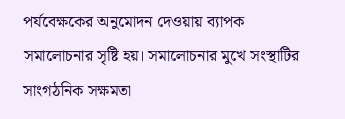পর্যবেক্ষকের অনুমোদন দেওয়ায় ব্যাপক সমালোচনার সৃষ্টি হয়। সমালোচনার মুখে সংস্থাটির সাংগঠনিক সক্ষমতা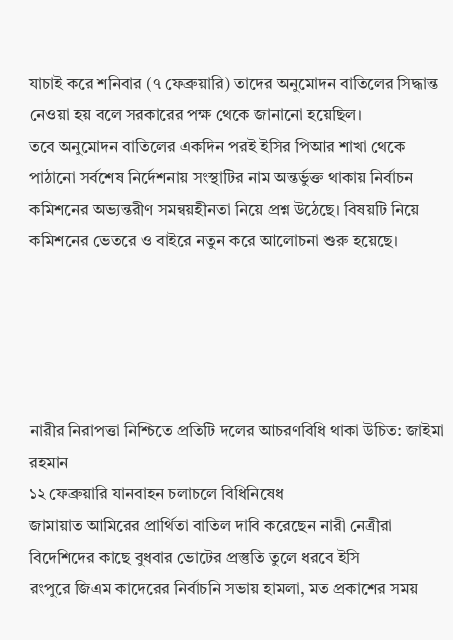যাচাই করে শনিবার (৭ ফেব্রুয়ারি) তাদের অনুমোদন বাতিলের সিদ্ধান্ত নেওয়া হয় বলে সরকারের পক্ষ থেকে জানানো হয়েছিল।
তবে অনুমোদন বাতিলের একদিন পরই ইসির পিআর শাখা থেকে পাঠানো সর্বশেষ নির্দেশনায় সংস্থাটির নাম অন্তর্ভুক্ত থাকায় নির্বাচন কমিশনের অভ্যন্তরীণ সমন্বয়হীনতা নিয়ে প্রশ্ন উঠেছে। বিষয়টি নিয়ে কমিশনের ভেতরে ও বাইরে নতুন করে আলোচনা শুরু হয়েছে।





নারীর নিরাপত্তা নিশ্চিতে প্রতিটি দলের আচরণবিধি থাকা উচিত: জাইমা রহমান
১২ ফেব্রুয়ারি যানবাহন চলাচলে বিধিনিষেধ
জামায়াত আমিরের প্রার্থিতা বাতিল দাবি করেছেন নারী নেত্রীরা
বিদেশিদের কাছে বুধবার ভোটের প্রস্তুতি তুলে ধরবে ইসি
রংপুরে জিএম কাদেরের নির্বাচনি সভায় হামলা, মত প্রকাশের সময়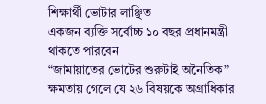শিক্ষার্থী ভোটার লাঞ্ছিত
একজন ব্যক্তি সর্বোচ্চ ১০ বছর প্রধানমন্ত্রী থাকতে পারবেন
“জামায়াতের ভোটের শুরুটাই অনৈতিক”
ক্ষমতায় গেলে যে ২৬ বিষয়কে অগ্রাধিকার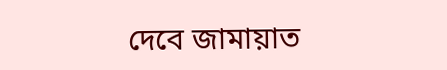দেবে জামায়াত